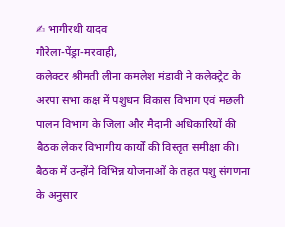✍ भागीरथी यादव
गौरेला-पेंड्रा-मरवाही,
कलेक्टर श्रीमती लीना कमलेश मंडावी ने कलेक्ट्रेट के अरपा सभा कक्ष में पशुधन विकास विभाग एवं मछली पालन विभाग के जिला और मैदानी अधिकारियों की बैठक लेकर विभागीय कार्यों की विस्तृत समीक्षा की। बैठक में उन्होंने विभिन्न योजनाओं के तहत पशु संगणना के अनुसार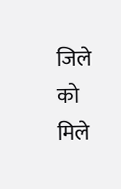जिले को मिले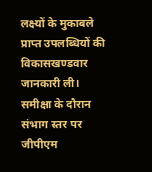लक्ष्यों के मुकाबले प्राप्त उपलब्धियों की विकासखण्डवार जानकारी ली।
समीक्षा के दौरान संभाग स्तर पर जीपीएम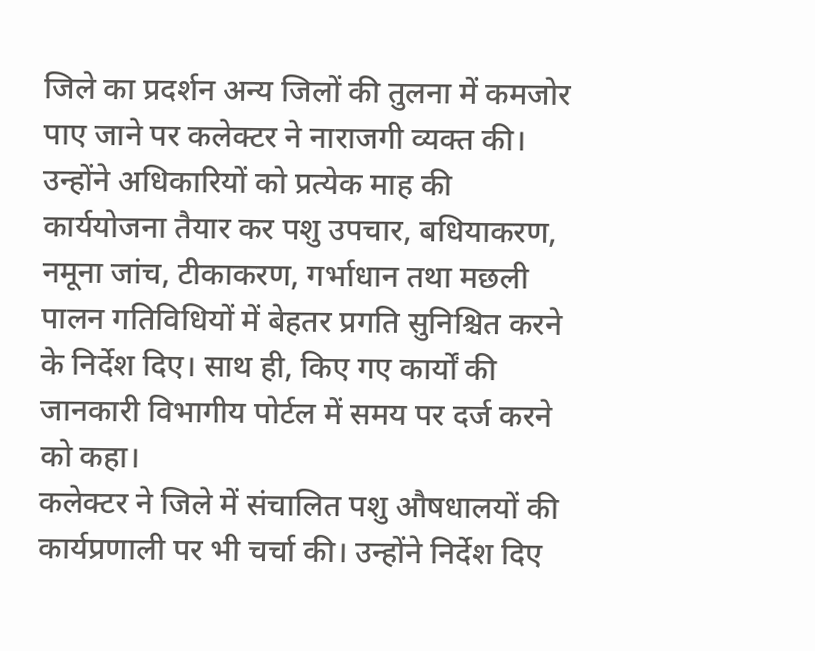जिले का प्रदर्शन अन्य जिलों की तुलना में कमजोर पाए जाने पर कलेक्टर ने नाराजगी व्यक्त की। उन्होंने अधिकारियों को प्रत्येक माह की कार्ययोजना तैयार कर पशु उपचार, बधियाकरण, नमूना जांच, टीकाकरण, गर्भाधान तथा मछली पालन गतिविधियों में बेहतर प्रगति सुनिश्चित करने के निर्देश दिए। साथ ही, किए गए कार्यों की जानकारी विभागीय पोर्टल में समय पर दर्ज करने को कहा।
कलेक्टर ने जिले में संचालित पशु औषधालयों की कार्यप्रणाली पर भी चर्चा की। उन्होंने निर्देश दिए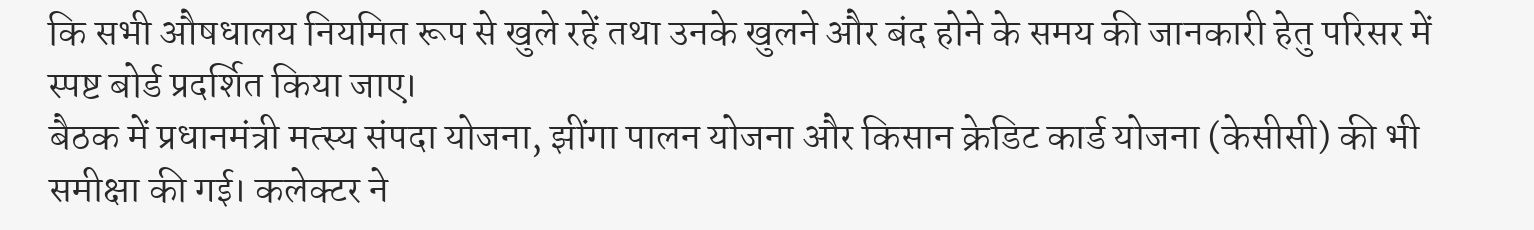कि सभी औषधालय नियमित रूप से खुले रहें तथा उनके खुलने और बंद होने के समय की जानकारी हेतु परिसर में स्पष्ट बोर्ड प्रदर्शित किया जाए।
बैठक में प्रधानमंत्री मत्स्य संपदा योजना, झींगा पालन योजना और किसान क्रेडिट कार्ड योजना (केसीसी) की भी समीक्षा की गई। कलेक्टर ने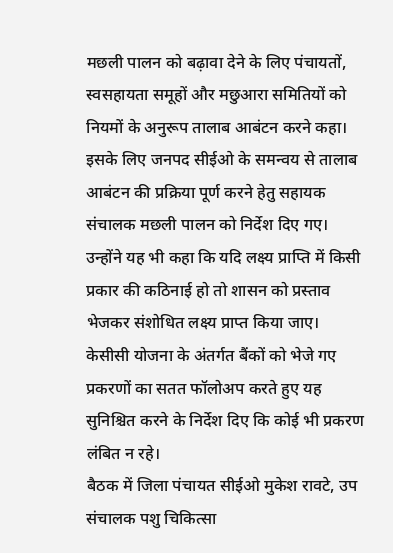मछली पालन को बढ़ावा देने के लिए पंचायतों, स्वसहायता समूहों और मछुआरा समितियों को नियमों के अनुरूप तालाब आबंटन करने कहा। इसके लिए जनपद सीईओ के समन्वय से तालाब आबंटन की प्रक्रिया पूर्ण करने हेतु सहायक संचालक मछली पालन को निर्देश दिए गए।
उन्होंने यह भी कहा कि यदि लक्ष्य प्राप्ति में किसी प्रकार की कठिनाई हो तो शासन को प्रस्ताव भेजकर संशोधित लक्ष्य प्राप्त किया जाए। केसीसी योजना के अंतर्गत बैंकों को भेजे गए प्रकरणों का सतत फॉलोअप करते हुए यह सुनिश्चित करने के निर्देश दिए कि कोई भी प्रकरण लंबित न रहे।
बैठक में जिला पंचायत सीईओ मुकेश रावटे, उप संचालक पशु चिकित्सा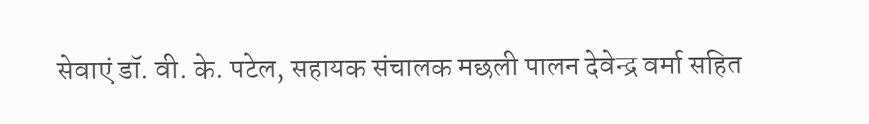सेवाएं डॉ. वी. के. पटेल, सहायक संचालक मछली पालन देवेन्द्र वर्मा सहित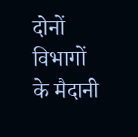दोनों विभागों के मैदानी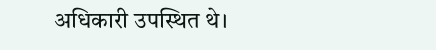अधिकारी उपस्थित थे।